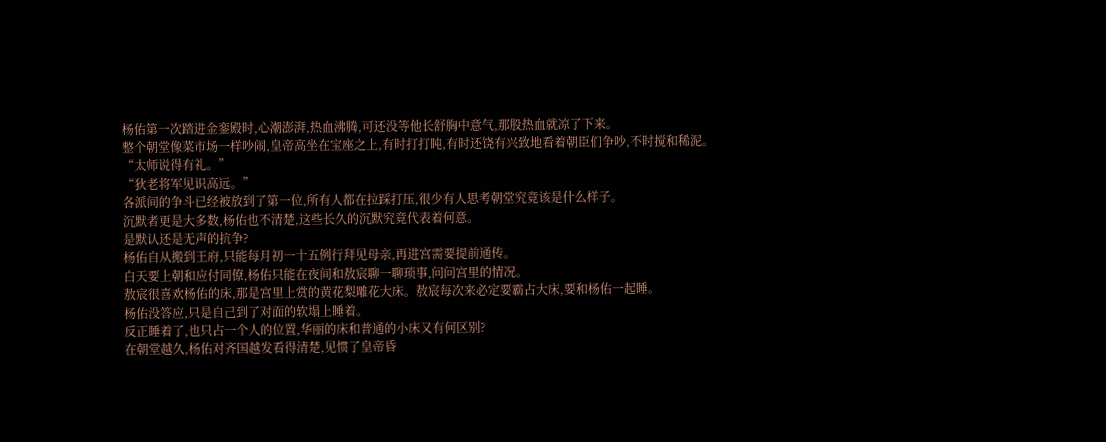杨佑第一次踏进金銮殿时,心潮澎湃,热血沸腾,可还没等他长舒胸中意气,那股热血就凉了下来。
整个朝堂像菜市场一样吵闹,皇帝高坐在宝座之上,有时打打盹,有时还饶有兴致地看着朝臣们争吵,不时搅和稀泥。
“太师说得有礼。”
“狄老将军见识高远。”
各派间的争斗已经被放到了第一位,所有人都在拉踩打压,很少有人思考朝堂究竟该是什么样子。
沉默者更是大多数,杨佑也不清楚,这些长久的沉默究竟代表着何意。
是默认还是无声的抗争?
杨佑自从搬到王府,只能每月初一十五例行拜见母亲,再进宫需要提前通传。
白天要上朝和应付同僚,杨佑只能在夜间和敖宸聊一聊琐事,问问宫里的情况。
敖宸很喜欢杨佑的床,那是宫里上赏的黄花梨雕花大床。敖宸每次来必定要霸占大床,要和杨佑一起睡。
杨佑没答应,只是自己到了对面的软塌上睡着。
反正睡着了,也只占一个人的位置,华丽的床和普通的小床又有何区别?
在朝堂越久,杨佑对齐国越发看得清楚,见惯了皇帝昏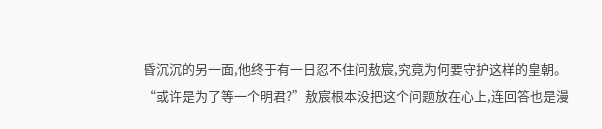昏沉沉的另一面,他终于有一日忍不住问敖宸,究竟为何要守护这样的皇朝。
“或许是为了等一个明君?”敖宸根本没把这个问题放在心上,连回答也是漫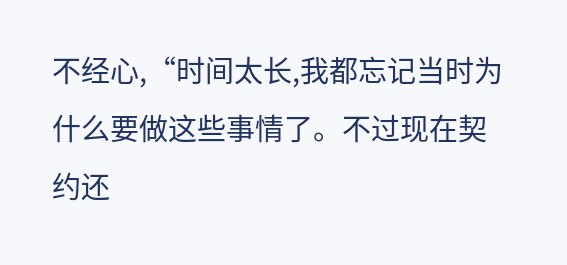不经心,“时间太长,我都忘记当时为什么要做这些事情了。不过现在契约还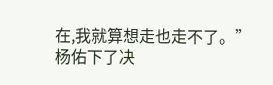在,我就算想走也走不了。”
杨佑下了决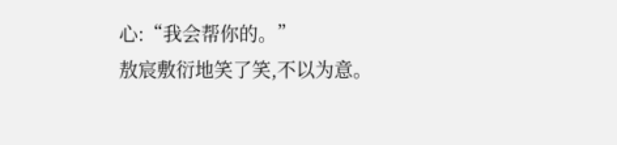心:“我会帮你的。”
敖宸敷衍地笑了笑,不以为意。